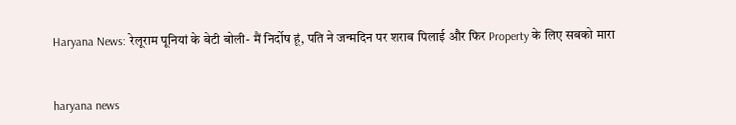Haryana News: रेलूराम पूनियां के बेटी बोली- मैं निर्दोष हूं, पति ने जन्मदिन पर शराब पिलाई और फिर Property के लिए सबको मारा


haryana news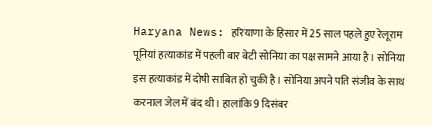Haryana News: हरियाणा के हिसार में 25 साल पहले हुए रेलूराम पूनियां हत्याकांड में पहली बार बेटी सोनिया का पक्ष सामने आया है। सोनिया इस हत्याकांड में दोषी साबित हो चुकी है। सोनिया अपने पति संजीव के साथ करनाल जेल में बंद थी। हालांकि 9 दिसंबर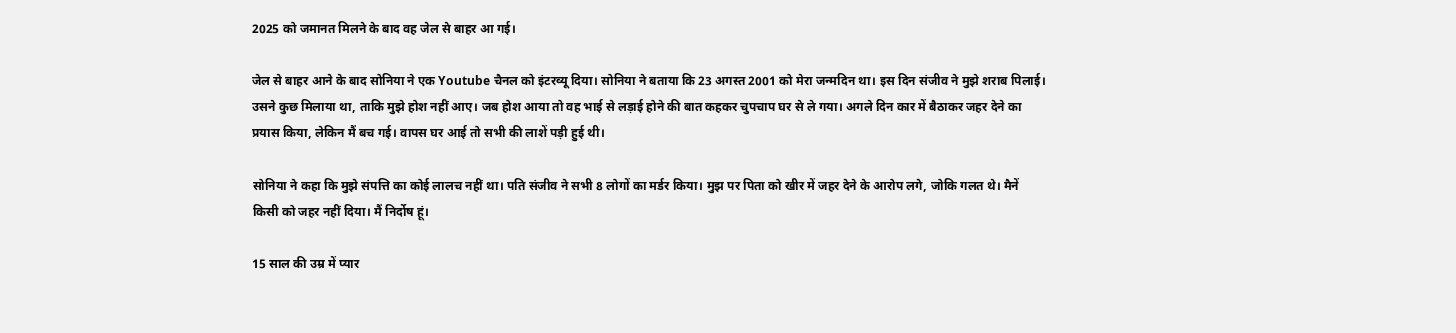2025 को जमानत मिलने के बाद वह जेल से बाहर आ गई।

जेल से बाहर आने के बाद सोनिया ने एक Youtube चैनल को इंटरव्यू दिया। सोनिया ने बताया कि 23 अगस्त 2001 को मेरा जन्मदिन था। इस दिन संजीव ने मुझे शराब पिलाई। उसने कुछ मिलाया था, ताकि मुझे होश नहीं आए। जब होश आया तो वह भाई से लड़ाई होने की बात कहकर चुपचाप घर से ले गया। अगले दिन कार में बैठाकर जहर देने का प्रयास किया, लेकिन मैं बच गई। वापस घर आई तो सभी की लाशें पड़ी हुई थी।

सोनिया ने कहा कि मुझे संपत्ति का कोई लालच नहीं था। पति संजीव ने सभी 8 लोगों का मर्डर किया। मुझ पर पिता को खीर में जहर देने के आरोप लगे, जोकि गलत थे। मैनें किसी को जहर नहीं दिया। मैं निर्दोष हूं।

15 साल की उम्र में प्यार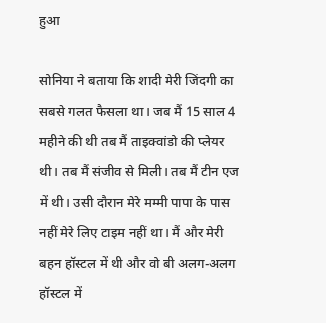हुआ

सोनिया ने बताया कि शादी मेरी जिंदगी का सबसे गलत फैसला था। जब मैं 15 साल 4 महीने की थी तब मैं ताइक्वांडो की प्लेयर थी। तब मैं संजीव से मिली। तब मैं टीन एज में थी। उसी दौरान मेरे मम्मी पापा के पास नहीं मेरे लिए टाइम नहीं था। मैं और मेरी बहन हॉस्टल में थी और वो बी अलग-अलग हॉस्टल में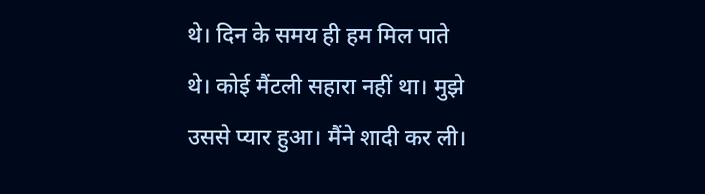थे। दिन के समय ही हम मिल पाते थे। कोई मैंटली सहारा नहीं था। मुझे उससे प्यार हुआ। मैंने शादी कर ली।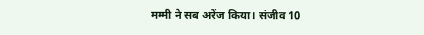मम्मी ने सब अरेंज किया। संजीव 10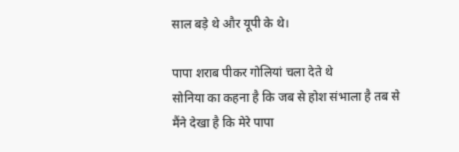साल बड़े थे और यूपी के थे।

पापा शराब पीकर गोलियां चला देते थे
सोनिया का कहना है कि जब से होश संभाला है तब से मैंने देखा है कि मेरे पापा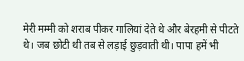मेरी मम्मी को शराब पीकर गालियां देते थे और बेरहमी से पीटते थे। जब छोटी थी तब से लड़ाई छुड़वाती थी। पापा हमें भी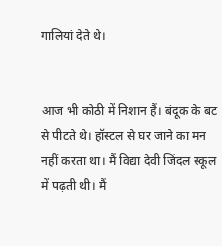गालियां देते थे।


आज भी कोठी में निशान हैं। बंदूक के बट से पीटते थे। हॉस्टल से घर जाने का मन नहीं करता था। मैं विद्या देवी जिंदल स्कूल में पढ़ती थी। मैं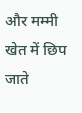और मम्मी खेत में छिप जाते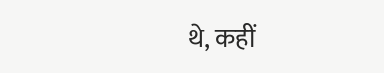थे, कहीं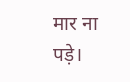मार ना पड़े।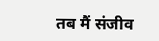तब मैं संजीव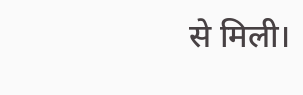से मिली।